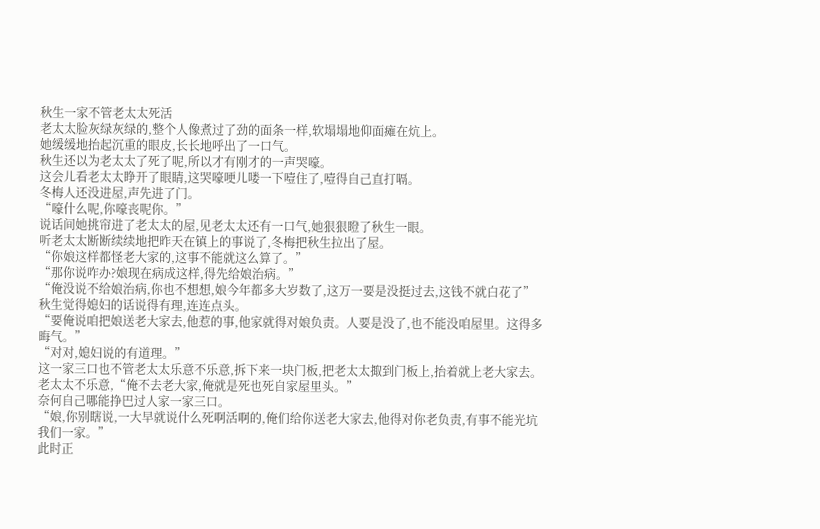秋生一家不管老太太死活
老太太脸灰绿灰绿的,整个人像煮过了劲的面条一样,软塌塌地仰面瘫在炕上。
她缓缓地抬起沉重的眼皮,长长地呼出了一口气。
秋生还以为老太太了死了呢,所以才有刚才的一声哭嚎。
这会儿看老太太睁开了眼睛,这哭嚎哽儿喽一下噎住了,噎得自己直打嗝。
冬梅人还没进屋,声先进了门。
“嚎什么呢,你嚎丧呢你。”
说话间她挑帘进了老太太的屋,见老太太还有一口气,她狠狠瞪了秋生一眼。
听老太太断断续续地把昨天在镇上的事说了,冬梅把秋生拉出了屋。
“你娘这样都怪老大家的,这事不能就这么算了。”
“那你说咋办?娘现在病成这样,得先给娘治病。”
“俺没说不给娘治病,你也不想想,娘今年都多大岁数了,这万一要是没挺过去,这钱不就白花了”
秋生觉得媳妇的话说得有理,连连点头。
“要俺说咱把娘送老大家去,他惹的事,他家就得对娘负责。人要是没了,也不能没咱屋里。这得多晦气。”
“对对,媳妇说的有道理。”
这一家三口也不管老太太乐意不乐意,拆下来一块门板,把老太太掫到门板上,抬着就上老大家去。
老太太不乐意,“俺不去老大家,俺就是死也死自家屋里头。”
奈何自己哪能挣巴过人家一家三口。
“娘,你别瞎说,一大早就说什么死啊活啊的,俺们给你送老大家去,他得对你老负责,有事不能光坑我们一家。”
此时正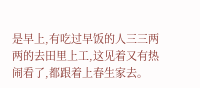是早上,有吃过早饭的人三三两两的去田里上工,这见着又有热闹看了,都跟着上春生家去。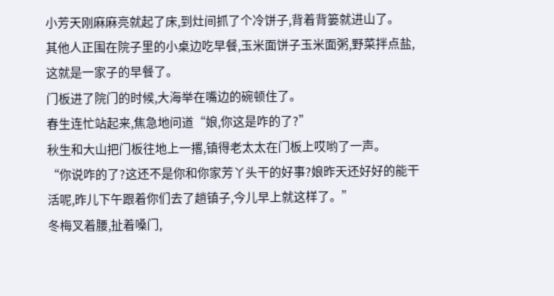小芳天刚麻麻亮就起了床,到灶间抓了个冷饼子,背着背篓就进山了。
其他人正围在院子里的小桌边吃早餐,玉米面饼子玉米面粥,野菜拌点盐,这就是一家子的早餐了。
门板进了院门的时候,大海举在嘴边的碗顿住了。
春生连忙站起来,焦急地问道“娘,你这是咋的了?”
秋生和大山把门板往地上一撂,镇得老太太在门板上哎哟了一声。
“你说咋的了?这还不是你和你家芳丫头干的好事?娘昨天还好好的能干活呢,昨儿下午跟着你们去了趟镇子,今儿早上就这样了。”
冬梅叉着腰,扯着嗓门,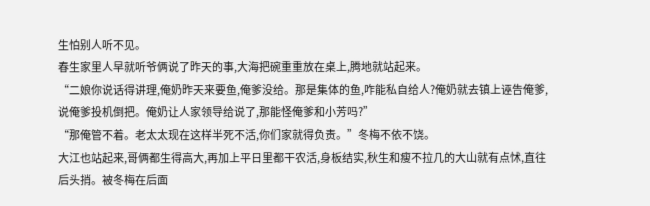生怕别人听不见。
春生家里人早就听爷俩说了昨天的事,大海把碗重重放在桌上,腾地就站起来。
“二娘你说话得讲理,俺奶昨天来要鱼,俺爹没给。那是集体的鱼,咋能私自给人?俺奶就去镇上诬告俺爹,说俺爹投机倒把。俺奶让人家领导给说了,那能怪俺爹和小芳吗?”
“那俺管不着。老太太现在这样半死不活,你们家就得负责。”冬梅不依不饶。
大江也站起来,哥俩都生得高大,再加上平日里都干农活,身板结实,秋生和瘦不拉几的大山就有点怵,直往后头捎。被冬梅在后面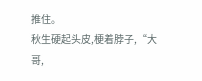推住。
秋生硬起头皮,梗着脖子,“大哥,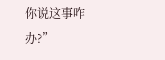你说这事咋办?”